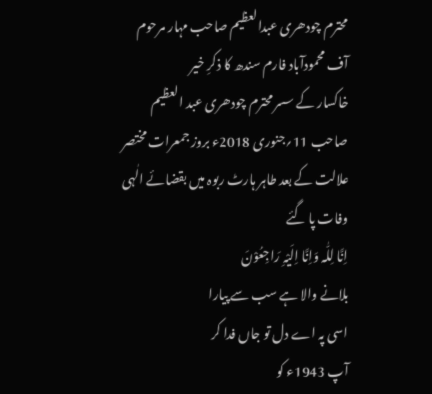محترم چودھری عبدالعظیم صاحب مہار مرحوم آف محمودآباد فارم سندھ کا ذکرِ خیر
خاکسار کے سسر محترم چودھری عبد العظیم صاحب 11؍جنوری 2018ء بروز جمعرات مختصر علالت کے بعد طاہر ہارٹ ربوہ میں بقضائے الٰہی وفات پا گئے
اِنَّا لِلّٰہ وَاِنَّا اِلَیْہِ رَاجِعُوْنَ
بلانے والا ہے سب سے پیارا
اسی پہ اے دل تو جاں فدا کر
آپ 1943ء کو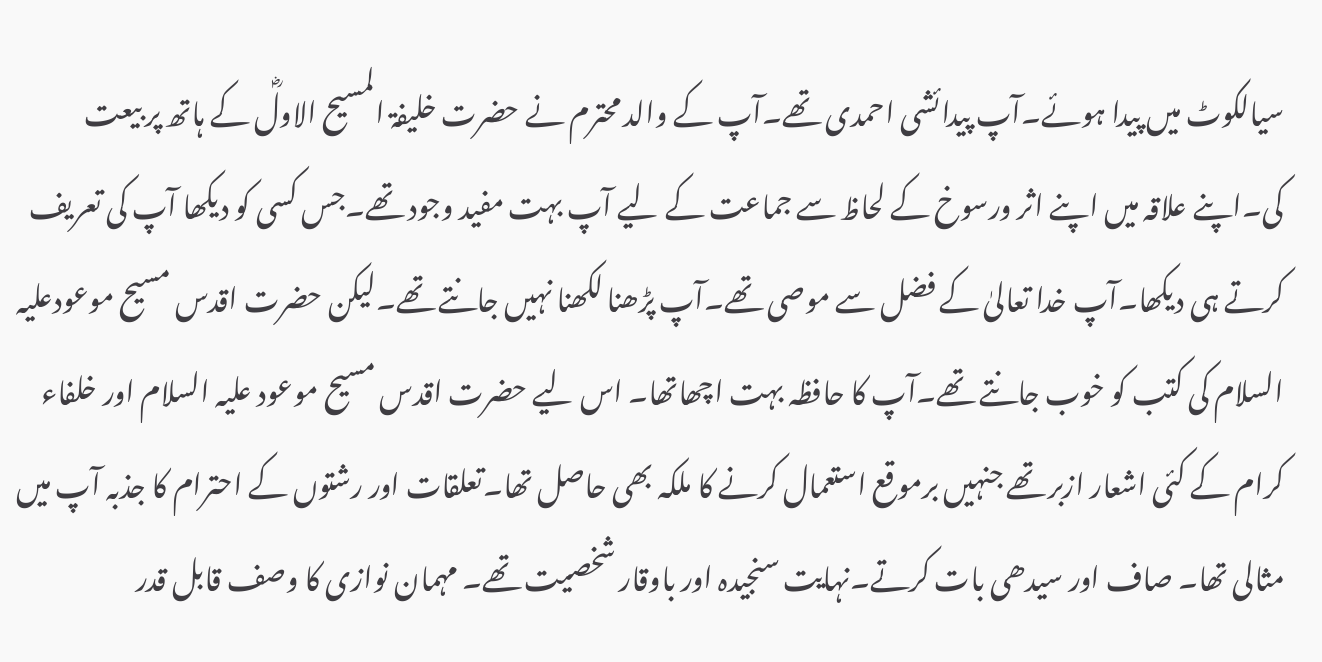سیالکوٹ میں پیدا ہوئے۔آپ پیدائشی احمدی تھے۔آپ کے والد محترم نے حضرت خلیفۃ المسیح الاولؓ کے ہاتھ پر بیعت کی۔اپنے علاقہ میں اپنے اثر ورسوخ کے لحاظ سے جماعت کے لیے آپ بہت مفید وجود تھے۔جس کسی کو دیکھا آپ کی تعریف کرتے ہی دیکھا۔آپ خدا تعالیٰ کے فضل سے موصی تھے۔آپ پڑھنا لکھنا نہیں جانتے تھے۔لیکن حضرت اقدس مسیح موعودعلیہ السلام کی کتب کو خوب جانتے تھے۔آپ کا حافظہ بہت اچھاتھا۔ اس لیے حضرت اقدس مسیح موعود علیہ السلام اور خلفاء کرام کے کئی اشعار ازبر تھے جنہیں برموقع استعمال کرنے کا ملکہ بھی حاصل تھا۔تعلقات اور رشتوں کے احترام کا جذبہ آپ میں مثالی تھا۔ صاف اور سیدھی بات کرتے۔نہایت سنجیدہ اور باوقار شخصیت تھے۔ مہمان نوازی کا وصف قابل قدر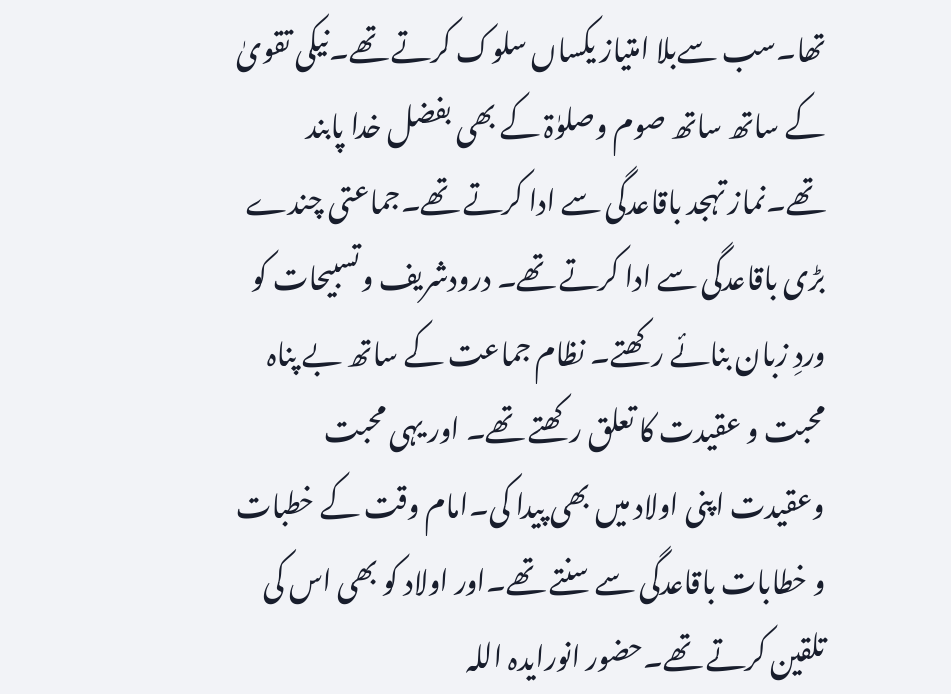تھا۔سب سےبلا امتیاز یکساں سلوک کرتے تھے۔نیکی تقویٰ کے ساتھ ساتھ صوم وصلوٰۃ کے بھی بفضل خدا پابند تھے۔نماز تہجد باقاعدگی سے ادا کرتے تھے۔جماعتی چندے بڑی باقاعدگی سے ادا کرتے تھے۔ درودشریف وتسبیحات کو وردِ زبان بنائے رکھتے۔ نظام جماعت کے ساتھ بے پناہ محبت و عقیدت کا تعلق رکھتے تھے۔ اور یہی محبت وعقیدت اپنی اولاد میں بھی پیدا کی۔امام وقت کے خطبات و خطابات باقاعدگی سے سنتے تھے۔اور اولاد کو بھی اس کی تلقین کرتے تھے۔حضور انورایدہ اللہ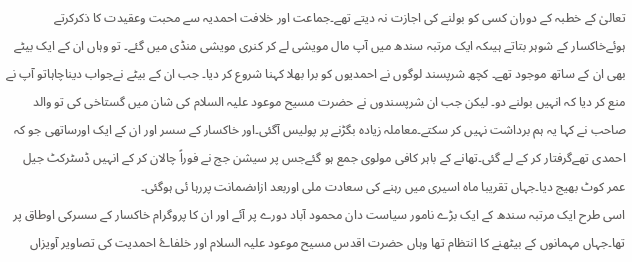تعالیٰ کے خطبہ کے دوران کسی کو بولنے کی اجازت نہ دیتے تھے۔جماعت اور خلافت احمدیہ سے محبت وعقیدت کا ذکرکرتے ہوئےخاکسار کے شوہر بتاتے ہیںکہ ایک مرتبہ سندھ میں آپ مال مویشی لے کر کنری مویشی منڈی میں گئے۔ تو وہاں ان کے ایک بیٹے بھی ان کے ساتھ موجود تھے۔ کچھ شرپسند لوگوں نے احمدیوں کو برا بھلا کہنا شروع کر دیا۔ جب ان کے بیٹے نےجواب دیناچاہاتو آپ نے منع کر دیا کہ انہیں بولنے دو۔ لیکن جب ان شرپسندوں نے حضرت مسیح موعود علیہ السلام کی شان میں گستاخی کی تو والد صاحب نے کہا یہ ہم برداشت نہیں کر سکتے۔معاملہ زیادہ بگڑنے پر پولیس آگئی۔اور خاکسار کے سسر اور ان کے ایک اورساتھی جو کہ احمدی تھےگرفتار کر کے لے گئی۔تھانے کے باہر کافی مولوی جمع ہو گئےجس پر سیشن جج نے فوراً چالان کر کے انہیں ڈسٹرکٹ جیل عمر کوٹ بھیج دیا۔جہاں تقریبا ماہ اسیری میں رہنے کی سعادت ملی اوربعد ازاںضمانت پررہا ئی ہوگئی۔
اسی طرح ایک مرتبہ سندھ کے ایک بڑے نامور سیاست دان محمود آباد دورے پر آئے اور ان کا پروگرام خاکسار کے سسرکی اوطاق پر تھا۔جہاں مہمانوں کے بیٹھنے کا انتظام تھا وہاں حضرت اقدس مسیح موعود علیہ السلام اور خلفاۓ احمدیت کی تصاویر آویزاں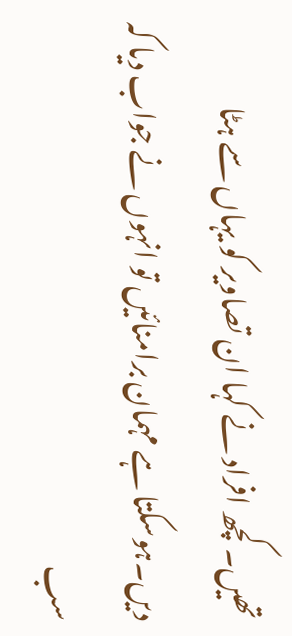تھیں۔ کچھ افراد نے کہا ان تصاویر کو یہاں سے ہٹا دیں۔ہوسکتا ہے مہمان برامنائیں تو انہوں نے جواب دیا کہ سب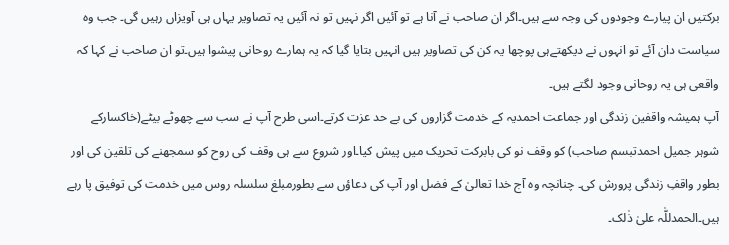برکتیں ان پیارے وجودوں کی وجہ سے ہیں۔اگر ان صاحب نے آنا ہے تو آئیں اگر نہیں تو نہ آئیں یہ تصاویر یہاں ہی آویزاں رہیں گی۔ جب وہ سیاست دان آئے تو انہوں نے دیکھتےہی پوچھا یہ کن کی تصاویر ہیں انہیں بتایا گیا کہ یہ ہمارے روحانی پیشوا ہیں۔تو ان صاحب نے کہا کہ واقعی ہی یہ روحانی وجود لگتے ہیں۔
آپ ہمیشہ واقفین زندگی اور جماعت احمدیہ کے خدمت گزاروں کی بے حد عزت کرتے۔اسی طرح آپ نے سب سے چھوٹے بیٹے(خاکسارکے شوہر جمیل احمدتبسم صاحب) کو وقف نو کی بابرکت تحریک میں پیش کیا۔اور شروع سے ہی وقف کی روح کو سمجھنے کی تلقین کی اور بطور واقفِ زندگی پرورش کی۔ چنانچہ وہ آج خدا تعالیٰ کے فضل اور آپ کی دعاؤں سے بطورمبلغ سلسلہ روس میں خدمت کی توفیق پا رہے ہیں۔الحمدللّٰہ علیٰ ذٰلک۔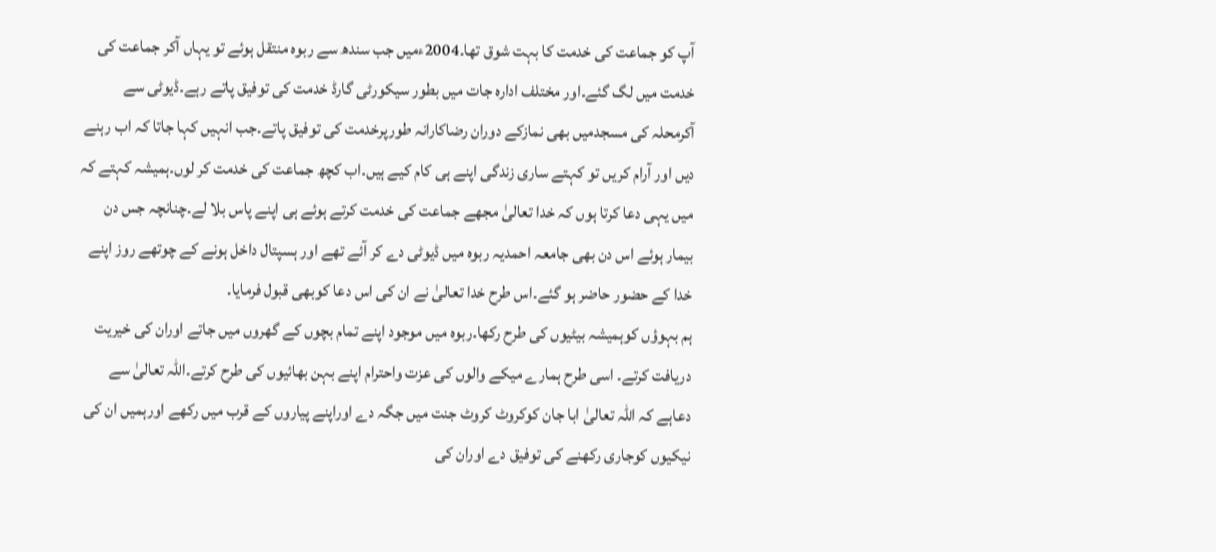آپ کو جماعت کی خدمت کا بہت شوق تھا۔2004ءمیں جب سندھ سے ربوہ منتقل ہوئے تو یہاں آکر جماعت کی خدمت میں لگ گئے۔اور مختلف ادارہ جات میں بطور سیکورٹی گارڈ خدمت کی توفیق پاتے رہے۔ڈیوٹی سے آکرمحلہ کی مسجدمیں بھی نمازکے دوران رضاکارانہ طورپرخدمت کی توفیق پاتے۔جب انہیں کہا جاتا کہ اب رہنے دیں اور آرام کریں تو کہتے ساری زندگی اپنے ہی کام کیے ہیں۔اب کچھ جماعت کی خدمت کر لوں۔ہمیشہ کہتے کہ میں یہی دعا کرتا ہوں کہ خدا تعالیٰ مجھے جماعت کی خدمت کرتے ہوئے ہی اپنے پاس بلا لے۔چنانچہ جس دن بیمار ہوئے اس دن بھی جامعہ احمدیہ ربوہ میں ڈیوٹی دے کر آئے تھے اور ہسپتال داخل ہونے کے چوتھے روز اپنے خدا کے حضور حاضر ہو گئے۔اس طرح خدا تعالیٰ نے ان کی اس دعا کوبھی قبول فرمایا۔
ہم بہوؤں کوہمیشہ بیٹیوں کی طرح رکھا۔ربوہ میں موجود اپنے تمام بچوں کے گھروں میں جاتے اوران کی خیریت دریافت کرتے۔ اسی طرح ہمارے میکے والوں کی عزت واحترام اپنے بہن بھائیوں کی طرح کرتے۔اللہ تعالیٰ سے دعاہے کہ اللہ تعالیٰ ابا جان کوکروٹ کروٹ جنت میں جگہ دے اوراپنے پیاروں کے قرب میں رکھے اورہمیں ان کی نیکیوں کوجاری رکھنے کی توفیق دے اوران کی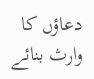دعاؤں کا وارث بنائے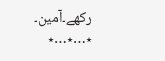رکھے۔آمین۔
٭…٭…٭